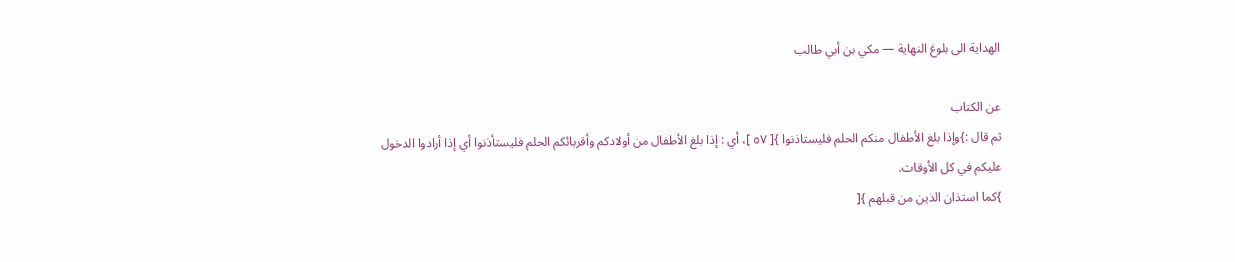الهداية الى بلوغ النهاية — مكي بن أبي طالب

عن الكتاب
ثم قال :}وإذا بلغ الأطفال منكم الحلم فليستاذنوا }[ ٥٧ ]، أي : إذا بلغ الأطفال من أولادكم وأقربائكم الحلم فليستأذنوا أي إذا أرادوا الدخول عليكم في كل الأوقات.
}كما استذان الذين من قبلهم }[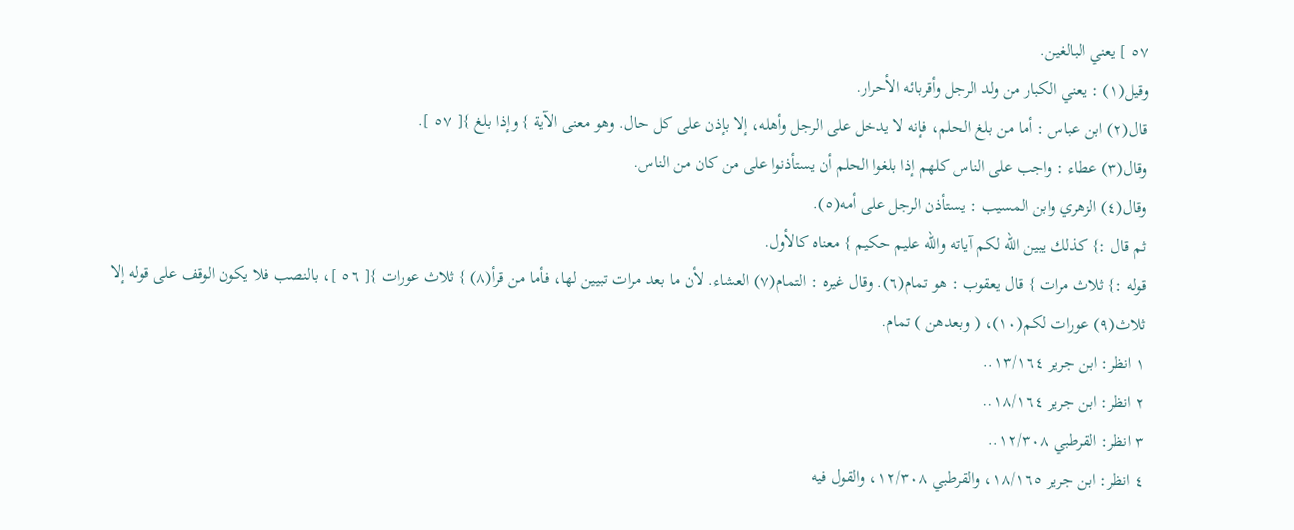٥٧ ] يعني البالغين.
وقيل(١) : يعني الكبار من ولد الرجل وأقربائه الأحرار.
قال(٢) ابن عباس : أما من بلغ الحلم، فإنه لا يدخل على الرجل وأهله، إلا بإذن على كل حال. وهو معنى الآية } وإذا بلغ }[ ٥٧ ].
وقال(٣) عطاء : واجب على الناس كلهم إذا بلغوا الحلم أن يستأذنوا على من كان من الناس.
وقال(٤) الزهري وابن المسيب : يستأذن الرجل على أمه(٥).
ثم قال :} كذلك يبين الله لكم آياته والله عليم حكيم } معناه كالأول.
قوله :} ثلاث مرات } قال يعقوب : هو تمام(٦). وقال غيره : التمام(٧) العشاء. لأن ما بعد مرات تبيين لها، فأما من قرأ(٨) } ثلاث عورات }[ ٥٦ ]، بالنصب فلا يكون الوقف على قوله إلا ثلاث(٩) عورات لكم(١٠)، ( وبعدهن ) تمام.
١ انظر: ابن جرير ١٣/١٦٤..
٢ انظر: ابن جرير ١٨/١٦٤..
٣ انظر: القرطبي ١٢/٣٠٨..
٤ انظر: ابن جرير ١٨/١٦٥، والقرطبي ١٢/٣٠٨، والقول فيه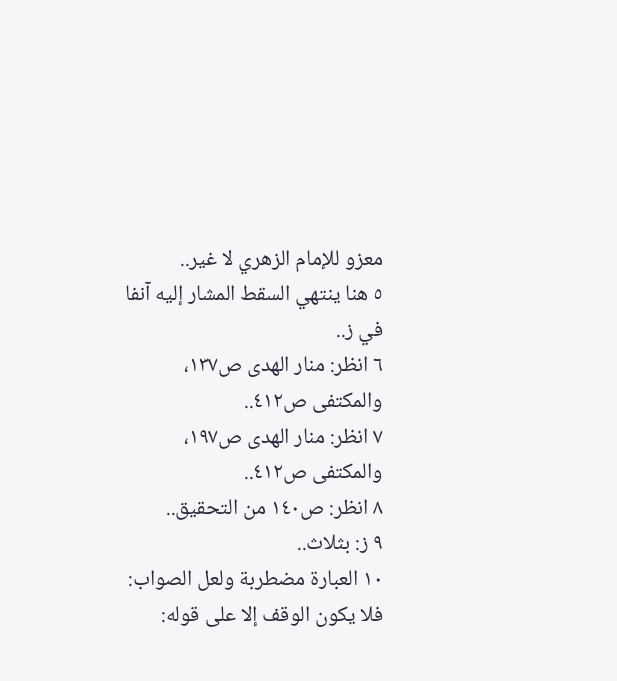معزو للإمام الزهري لا غير..
٥ هنا ينتهي السقط المشار إليه آنفا في ز..
٦ انظر: منار الهدى ص١٣٧، والمكتفى ص٤١٢..
٧ انظر: منار الهدى ص١٩٧، والمكتفى ص٤١٢..
٨ انظر: ص١٤٠ من التحقيق..
٩ ز: بثلاث..
١٠ العبارة مضطربة ولعل الصواب: فلا يكون الوقف إلا على قوله: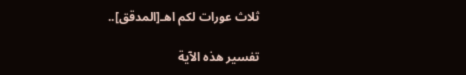ثلاث عورات لكم اهـ[المدقق]..

تفسير هذه الآية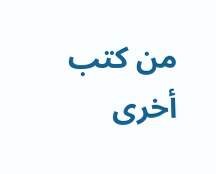من كتب أخرى